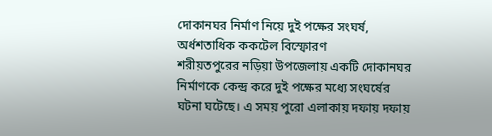দোকানঘর নির্মাণ নিয়ে দুই পক্ষের সংঘর্ষ, অর্ধশতাধিক ককটেল বিস্ফোরণ
শরীয়তপুরের নড়িয়া উপজেলায় একটি দোকানঘর নির্মাণকে কেন্দ্র করে দুই পক্ষের মধ্যে সংঘর্ষের ঘটনা ঘটেছে। এ সময় পুরো এলাকায় দফায় দফায়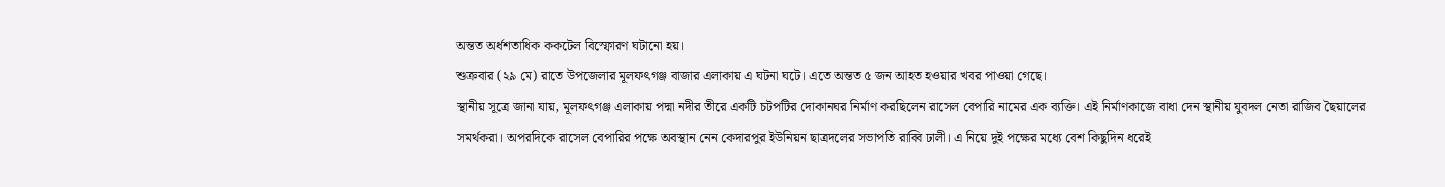অন্তত অর্ধশতাধিক ককটেল বিস্ফোরণ ঘটানো হয়।
শুক্রবার (২৯ মে) রাতে উপজেলার মূলফৎগঞ্জ বাজার এলাকায় এ ঘটনা ঘটে। এতে অন্তত ৫ জন আহত হওয়ার খবর পাওয়া গেছে।
স্থানীয় সূত্রে জানা যায়, মূলফৎগঞ্জ এলাকায় পদ্মা নদীর তীরে একটি চটপটির দোকানঘর নির্মাণ করছিলেন রাসেল বেপারি নামের এক ব্যক্তি। এই নির্মাণকাজে বাধা দেন স্থানীয় যুবদল নেতা রাজিব ছৈয়ালের সমর্থকরা। অপরদিকে রাসেল বেপারির পক্ষে অবস্থান নেন কেদারপুর ইউনিয়ন ছাত্রদলের সভাপতি রাব্বি ঢালী। এ নিয়ে দুই পক্ষের মধ্যে বেশ কিছুদিন ধরেই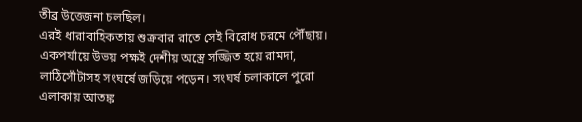তীব্র উত্তেজনা চলছিল।
এরই ধারাবাহিকতায় শুক্রবার রাতে সেই বিরোধ চরমে পৌঁছায়। একপর্যায়ে উভয় পক্ষই দেশীয় অস্ত্রে সজ্জিত হয়ে রামদা, লাঠিসোঁটাসহ সংঘর্ষে জড়িয়ে পড়েন। সংঘর্ষ চলাকালে পুরো এলাকায় আতঙ্ক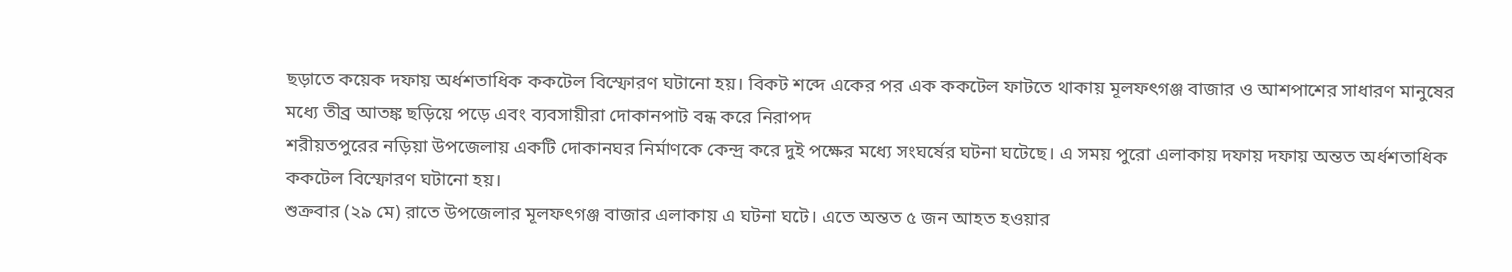ছড়াতে কয়েক দফায় অর্ধশতাধিক ককটেল বিস্ফোরণ ঘটানো হয়। বিকট শব্দে একের পর এক ককটেল ফাটতে থাকায় মূলফৎগঞ্জ বাজার ও আশপাশের সাধারণ মানুষের মধ্যে তীব্র আতঙ্ক ছড়িয়ে পড়ে এবং ব্যবসায়ীরা দোকানপাট বন্ধ করে নিরাপদ
শরীয়তপুরের নড়িয়া উপজেলায় একটি দোকানঘর নির্মাণকে কেন্দ্র করে দুই পক্ষের মধ্যে সংঘর্ষের ঘটনা ঘটেছে। এ সময় পুরো এলাকায় দফায় দফায় অন্তত অর্ধশতাধিক ককটেল বিস্ফোরণ ঘটানো হয়।
শুক্রবার (২৯ মে) রাতে উপজেলার মূলফৎগঞ্জ বাজার এলাকায় এ ঘটনা ঘটে। এতে অন্তত ৫ জন আহত হওয়ার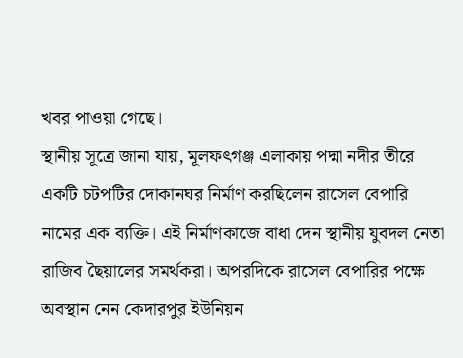খবর পাওয়া গেছে।
স্থানীয় সূত্রে জানা যায়, মূলফৎগঞ্জ এলাকায় পদ্মা নদীর তীরে একটি চটপটির দোকানঘর নির্মাণ করছিলেন রাসেল বেপারি নামের এক ব্যক্তি। এই নির্মাণকাজে বাধা দেন স্থানীয় যুবদল নেতা রাজিব ছৈয়ালের সমর্থকরা। অপরদিকে রাসেল বেপারির পক্ষে অবস্থান নেন কেদারপুর ইউনিয়ন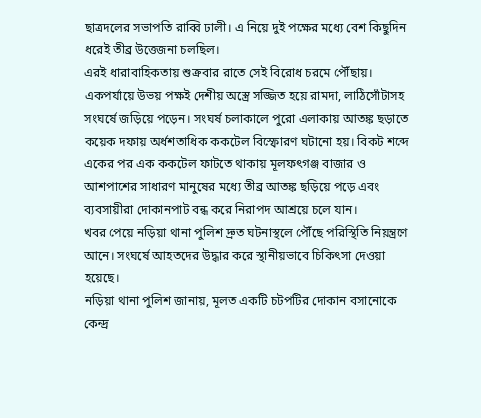ছাত্রদলের সভাপতি রাব্বি ঢালী। এ নিয়ে দুই পক্ষের মধ্যে বেশ কিছুদিন ধরেই তীব্র উত্তেজনা চলছিল।
এরই ধারাবাহিকতায় শুক্রবার রাতে সেই বিরোধ চরমে পৌঁছায়। একপর্যায়ে উভয় পক্ষই দেশীয় অস্ত্রে সজ্জিত হয়ে রামদা, লাঠিসোঁটাসহ সংঘর্ষে জড়িয়ে পড়েন। সংঘর্ষ চলাকালে পুরো এলাকায় আতঙ্ক ছড়াতে কয়েক দফায় অর্ধশতাধিক ককটেল বিস্ফোরণ ঘটানো হয়। বিকট শব্দে একের পর এক ককটেল ফাটতে থাকায় মূলফৎগঞ্জ বাজার ও আশপাশের সাধারণ মানুষের মধ্যে তীব্র আতঙ্ক ছড়িয়ে পড়ে এবং ব্যবসায়ীরা দোকানপাট বন্ধ করে নিরাপদ আশ্রয়ে চলে যান।
খবর পেয়ে নড়িয়া থানা পুলিশ দ্রুত ঘটনাস্থলে পৌঁছে পরিস্থিতি নিয়ন্ত্রণে আনে। সংঘর্ষে আহতদের উদ্ধার করে স্থানীয়ভাবে চিকিৎসা দেওয়া হয়েছে।
নড়িয়া থানা পুলিশ জানায়, মূলত একটি চটপটির দোকান বসানোকে কেন্দ্র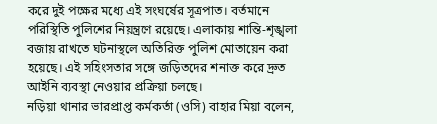করে দুই পক্ষের মধ্যে এই সংঘর্ষের সূত্রপাত। বর্তমানে পরিস্থিতি পুলিশের নিয়ন্ত্রণে রয়েছে। এলাকায় শান্তি-শৃঙ্খলা বজায় রাখতে ঘটনাস্থলে অতিরিক্ত পুলিশ মোতায়েন করা হয়েছে। এই সহিংসতার সঙ্গে জড়িতদের শনাক্ত করে দ্রুত আইনি ব্যবস্থা নেওয়ার প্রক্রিয়া চলছে।
নড়িয়া থানার ভারপ্রাপ্ত কর্মকর্তা (ওসি) বাহার মিয়া বলেন,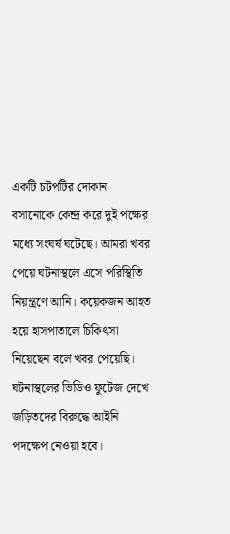একটি চটপটির দোকান বসানোকে কেন্দ্র করে দুই পক্ষের মধ্যে সংঘর্ষ ঘটেছে। আমরা খবর পেয়ে ঘটনাস্থলে এসে পরিস্থিতি নিয়ন্ত্রণে আনি। কয়েকজন আহত হয়ে হাসপাতালে চিকিৎসা নিয়েছেন বলে খবর পেয়েছি। ঘটনাস্থলের ভিডিও ফুটেজ দেখে জড়িতদের বিরুদ্ধে আইনি পদক্ষেপ নেওয়া হবে।